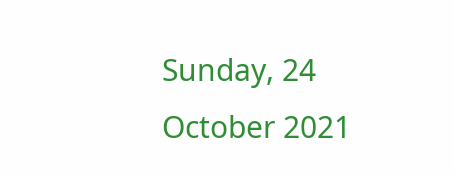Sunday, 24 October 2021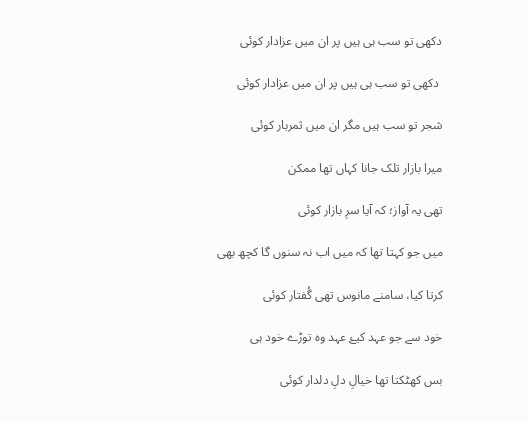دکھی تو سب ہی ہیں پر ان میں عزادار کوئی

 دکھی تو سب ہی ہیں پر ان میں عزادار کوئی

شجر تو سب ہیں مگر ان میں ثمربار کوئی

میرا بازار تلک جانا کہاں تھا ممکن

تھی یہ آواز؛ کہ آیا سرِ بازار کوئی

میں جو کہتا تھا کہ میں اب نہ سنوں گا کچھ بھی

کرتا کیا، سامنے مانوس تھی گُفتار کوئی

خود سے جو عہد کیۓ عہد وہ توڑے خود ہی

بس کھٹکتا تھا خیالِ دلِ دلدار کوئی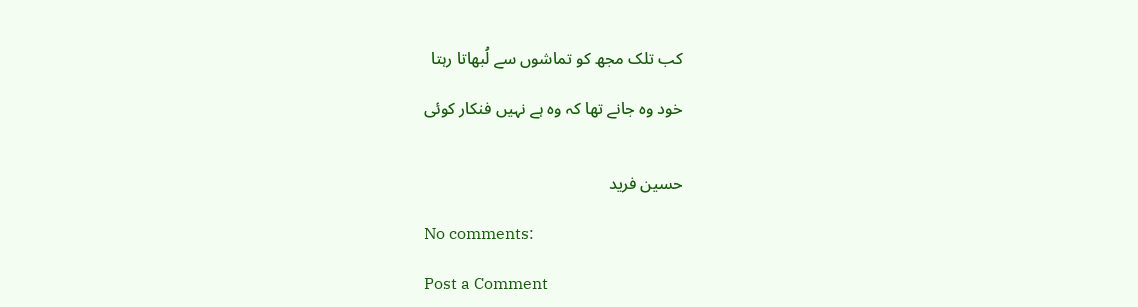کب تلک مجھ کو تماشوں سے لُبھاتا رہتا

خود وہ جانے تھا کہ وہ ہے نہیں فنکار کوئی


حسین فرید

No comments:

Post a Comment